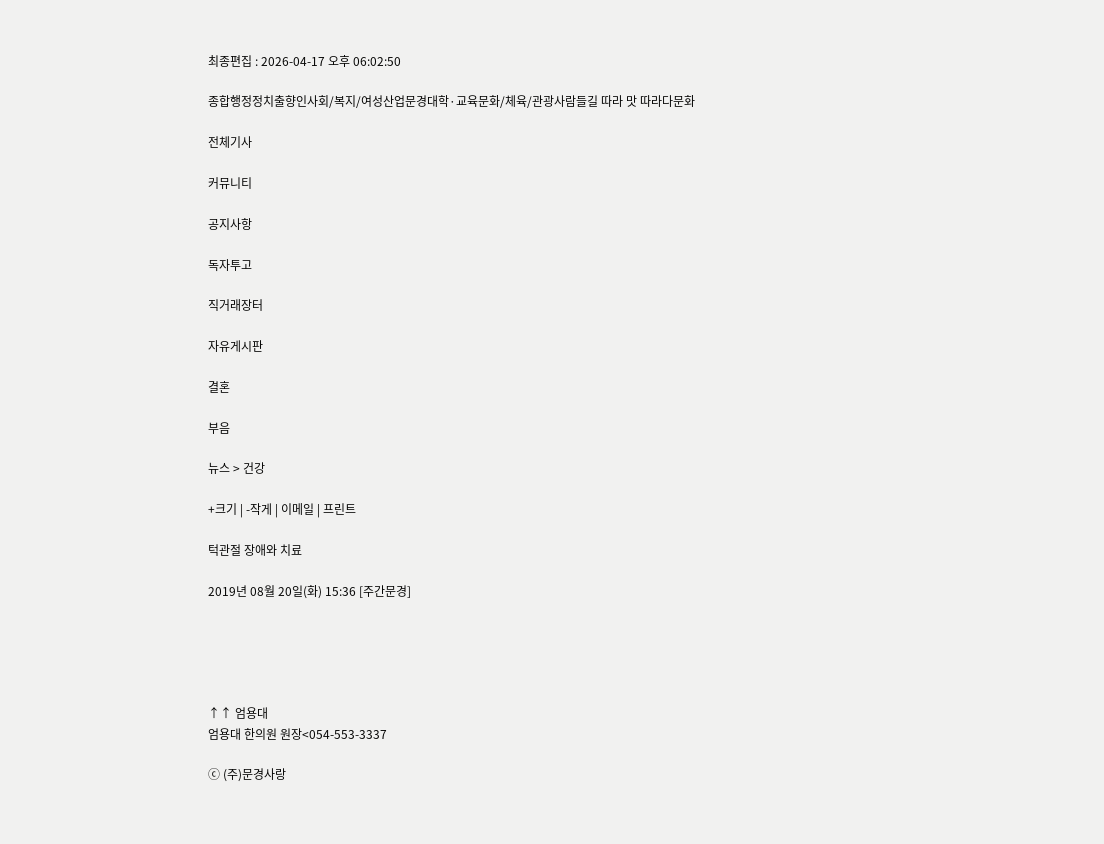최종편집 : 2026-04-17 오후 06:02:50

종합행정정치출향인사회/복지/여성산업문경대학·교육문화/체육/관광사람들길 따라 맛 따라다문화

전체기사

커뮤니티

공지사항

독자투고

직거래장터

자유게시판

결혼

부음

뉴스 > 건강

+크기 | -작게 | 이메일 | 프린트

턱관절 장애와 치료

2019년 08월 20일(화) 15:36 [주간문경]





↑↑ 엄용대
엄용대 한의원 원장<054-553-3337

ⓒ (주)문경사랑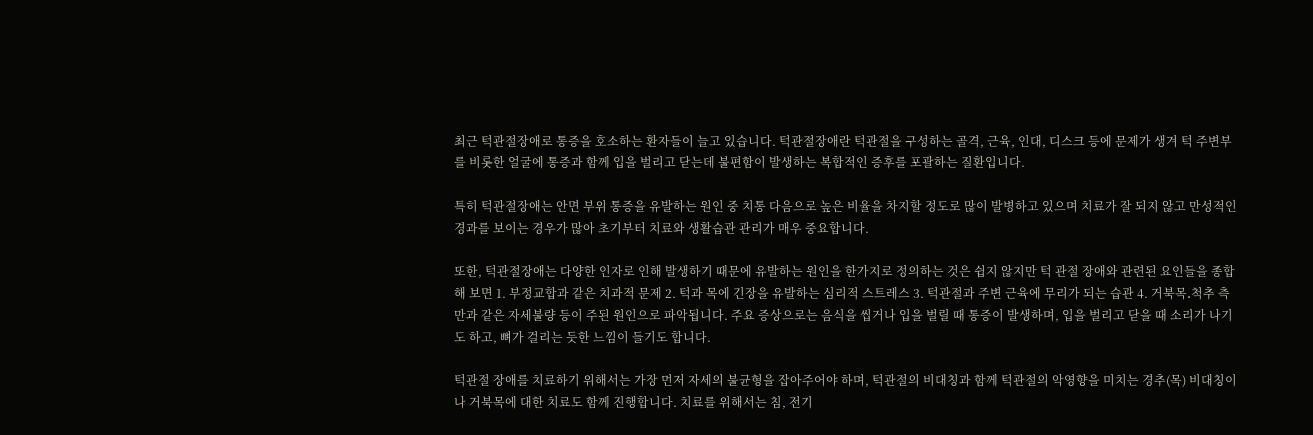최근 턱관절장애로 통증을 호소하는 환자들이 늘고 있습니다. 턱관절장애란 턱관절을 구성하는 골격, 근육, 인대, 디스크 등에 문제가 생겨 턱 주변부를 비롯한 얼굴에 통증과 함께 입을 벌리고 닫는데 불편함이 발생하는 복합적인 증후를 포괄하는 질환입니다.

특히 턱관절장애는 안면 부위 통증을 유발하는 원인 중 치통 다음으로 높은 비율을 차지할 정도로 많이 발병하고 있으며 치료가 잘 되지 않고 만성적인 경과를 보이는 경우가 많아 초기부터 치료와 생활습관 관리가 매우 중요합니다.

또한, 턱관절장애는 다양한 인자로 인해 발생하기 때문에 유발하는 원인을 한가지로 정의하는 것은 쉽지 않지만 턱 관절 장애와 관련된 요인들을 종합해 보면 1. 부정교합과 같은 치과적 문제 2. 턱과 목에 긴장을 유발하는 심리적 스트레스 3. 턱관절과 주변 근육에 무리가 되는 습관 4. 거북목․척추 측만과 같은 자세불량 등이 주된 원인으로 파악됩니다. 주요 증상으로는 음식을 씹거나 입을 벌릴 때 통증이 발생하며, 입을 벌리고 닫을 때 소리가 나기도 하고, 뼈가 걸리는 듯한 느낌이 들기도 합니다.

턱관절 장애를 치료하기 위해서는 가장 먼저 자세의 불균형을 잡아주어야 하며, 턱관절의 비대칭과 함께 턱관절의 악영향을 미치는 경추(목) 비대칭이나 거북목에 대한 치료도 함께 진행합니다. 치료를 위해서는 침, 전기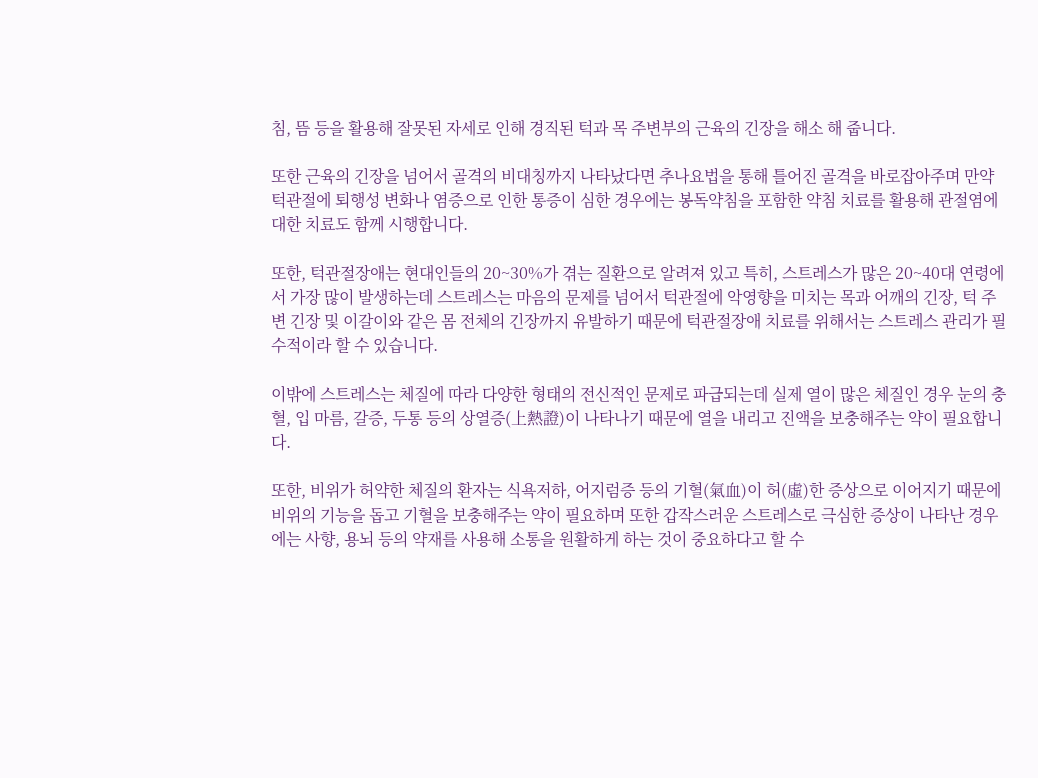침, 뜸 등을 활용해 잘못된 자세로 인해 경직된 턱과 목 주변부의 근육의 긴장을 해소 해 줍니다.

또한 근육의 긴장을 넘어서 골격의 비대칭까지 나타났다면 추나요법을 통해 틀어진 골격을 바로잡아주며 만약 턱관절에 퇴행성 변화나 염증으로 인한 통증이 심한 경우에는 봉독약침을 포함한 약침 치료를 활용해 관절염에 대한 치료도 함께 시행합니다.

또한, 턱관절장애는 현대인들의 20~30%가 겪는 질환으로 알려져 있고 특히, 스트레스가 많은 20~40대 연령에서 가장 많이 발생하는데 스트레스는 마음의 문제를 넘어서 턱관절에 악영향을 미치는 목과 어깨의 긴장, 턱 주변 긴장 및 이갈이와 같은 몸 전체의 긴장까지 유발하기 때문에 턱관절장애 치료를 위해서는 스트레스 관리가 필수적이라 할 수 있습니다.

이밖에 스트레스는 체질에 따라 다양한 형태의 전신적인 문제로 파급되는데 실제 열이 많은 체질인 경우 눈의 충혈, 입 마름, 갈증, 두통 등의 상열증(上熱證)이 나타나기 때문에 열을 내리고 진액을 보충해주는 약이 필요합니다.

또한, 비위가 허약한 체질의 환자는 식욕저하, 어지럼증 등의 기혈(氣血)이 허(虛)한 증상으로 이어지기 때문에 비위의 기능을 돕고 기혈을 보충해주는 약이 필요하며 또한 갑작스러운 스트레스로 극심한 증상이 나타난 경우에는 사향, 용뇌 등의 약재를 사용해 소통을 원활하게 하는 것이 중요하다고 할 수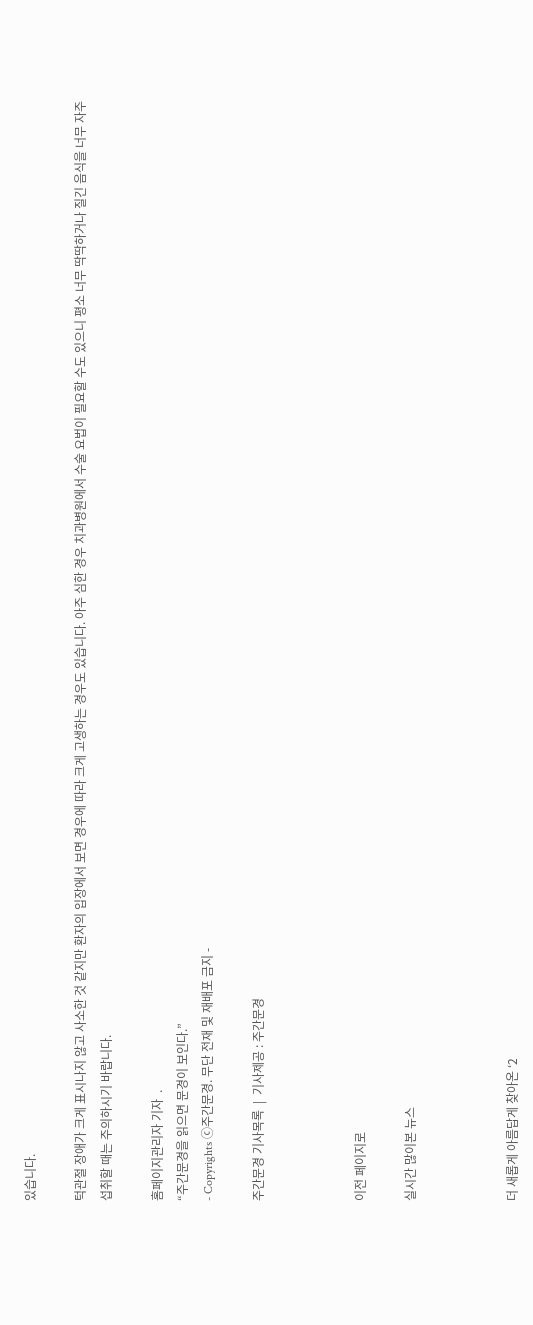있습니다.

턱관절 장애가 크게 표시나지 않고 사소한 것 같지만 환자의 입장에서 보면 경우에 따라 크게 고생하는 경우도 있습니다. 아주 심한 경우 치과병원에서 수술 요법이 필요할 수도 있으니 평소 너무 딱딱하거나 질긴 음식을 너무 자주 섭취할 때는 주의하시기 바랍니다.

홈페이지관리자 기자  .
“주간문경을 읽으면 문경이 보인다.”
- Copyrights ⓒ주간문경. 무단 전재 및 재배포 금지 -

주간문경 기사목록  |  기사제공 : 주간문경



이전 페이지로

실시간 많이본 뉴스



더 새롭게 아름답게 찾아온 ‘2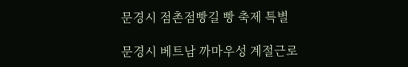문경시 점촌점빵길 빵 축제 특별

문경시 베트남 까마우성 계절근로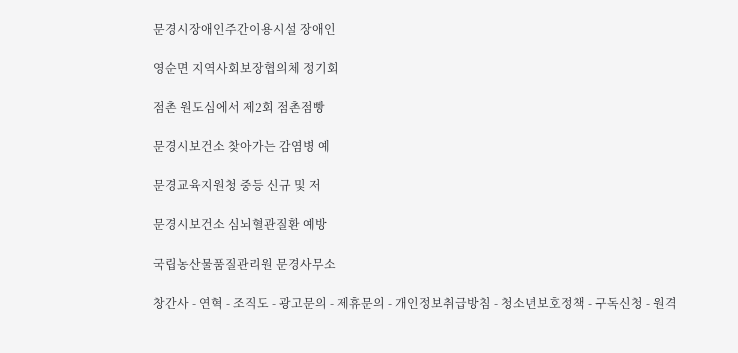문경시장애인주간이용시설 장애인

영순면 지역사회보장협의체 정기회

점촌 원도심에서 제2회 점촌점빵

문경시보건소 찾아가는 감염병 예

문경교육지원청 중등 신규 및 저

문경시보건소 심뇌혈관질환 예방

국립농산물품질관리원 문경사무소

창간사 - 연혁 - 조직도 - 광고문의 - 제휴문의 - 개인정보취급방침 - 청소년보호정책 - 구독신청 - 원격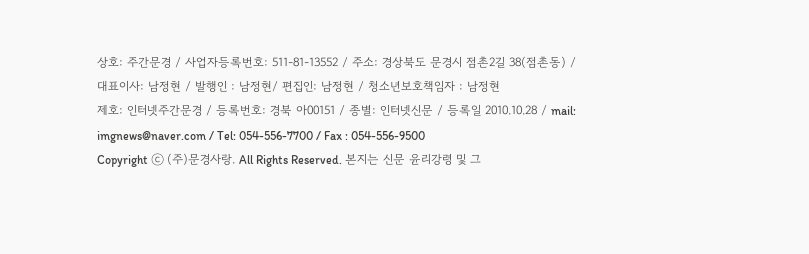상호: 주간문경 / 사업자등록번호: 511-81-13552 / 주소: 경상북도 문경시 점촌2길 38(점촌동) / 대표이사: 남정현 / 발행인 : 남정현/ 편집인: 남정현 / 청소년보호책임자 : 남정현
제호: 인터넷주간문경 / 등록번호: 경북 아00151 / 종별: 인터넷신문 / 등록일 2010.10.28 / mail: imgnews@naver.com / Tel: 054-556-7700 / Fax : 054-556-9500
Copyright ⓒ (주)문경사랑. All Rights Reserved. 본지는 신문 윤리강령 및 그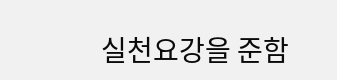실천요강을 준함